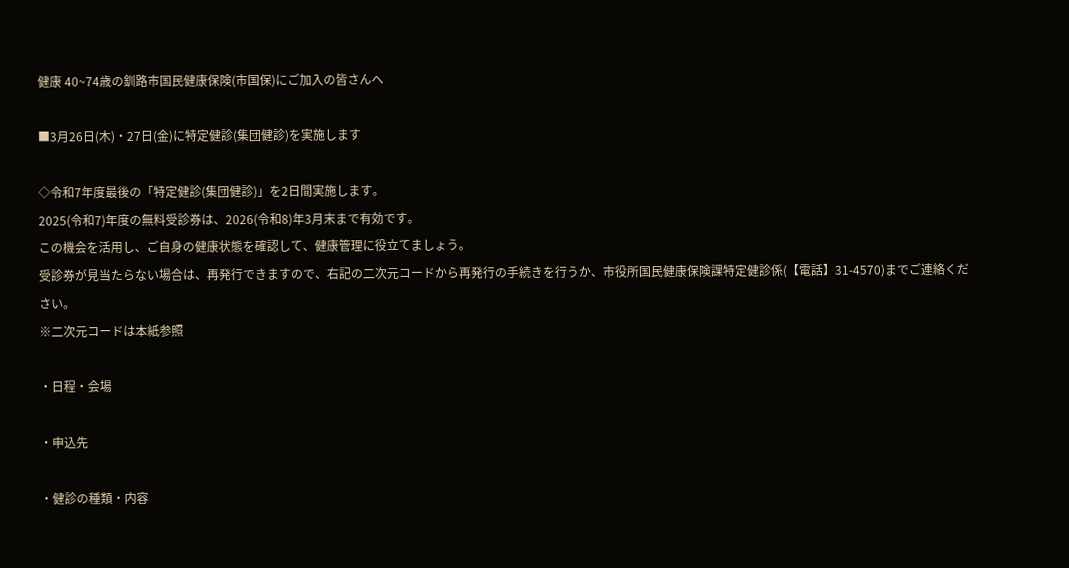健康 40~74歳の釧路市国民健康保険(市国保)にご加入の皆さんへ

■3月26日(木)・27日(金)に特定健診(集団健診)を実施します

◇令和7年度最後の「特定健診(集団健診)」を2日間実施します。
2025(令和7)年度の無料受診券は、2026(令和8)年3月末まで有効です。
この機会を活用し、ご自身の健康状態を確認して、健康管理に役立てましょう。
受診券が見当たらない場合は、再発行できますので、右記の二次元コードから再発行の手続きを行うか、市役所国民健康保険課特定健診係(【電話】31-4570)までご連絡ください。
※二次元コードは本紙参照

・日程・会場

・申込先

・健診の種類・内容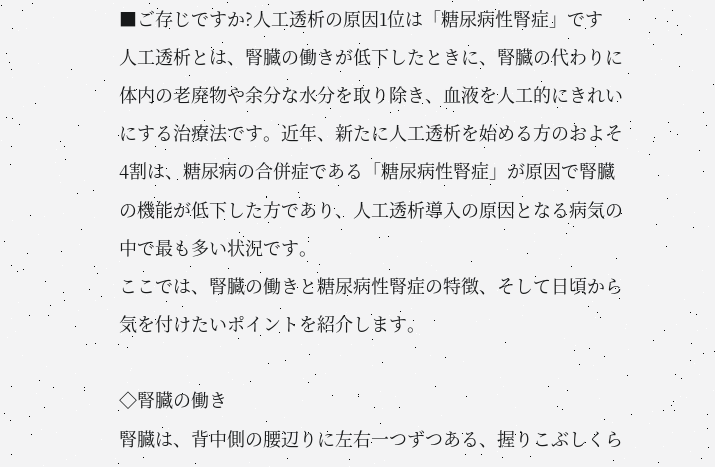■ご存じですか?人工透析の原因1位は「糖尿病性腎症」です
人工透析とは、腎臓の働きが低下したときに、腎臓の代わりに体内の老廃物や余分な水分を取り除き、血液を人工的にきれいにする治療法です。近年、新たに人工透析を始める方のおよそ4割は、糖尿病の合併症である「糖尿病性腎症」が原因で腎臓の機能が低下した方であり、人工透析導入の原因となる病気の中で最も多い状況です。
ここでは、腎臓の働きと糖尿病性腎症の特徴、そして日頃から気を付けたいポイントを紹介します。

◇腎臓の働き
腎臓は、背中側の腰辺りに左右一つずつある、握りこぶしくら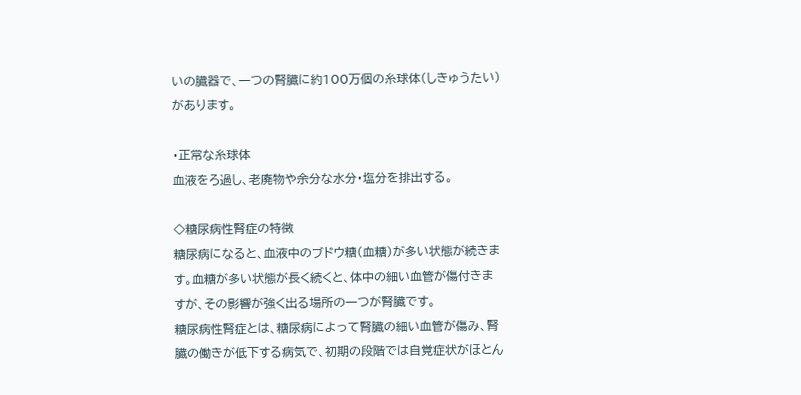いの臓器で、一つの腎臓に約100万個の糸球体(しきゅうたい)があります。

・正常な糸球体
血液をろ過し、老廃物や余分な水分・塩分を排出する。

◇糖尿病性腎症の特徴
糖尿病になると、血液中のブドウ糖(血糖)が多い状態が続きます。血糖が多い状態が長く続くと、体中の細い血管が傷付きますが、その影響が強く出る場所の一つが腎臓です。
糖尿病性腎症とは、糖尿病によって腎臓の細い血管が傷み、腎臓の働きが低下する病気で、初期の段階では自覚症状がほとん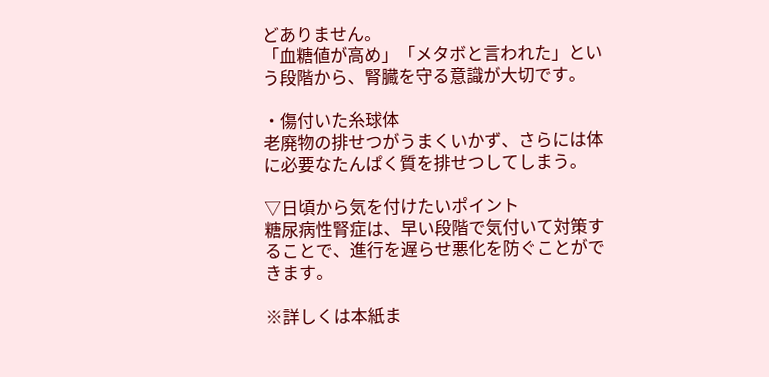どありません。
「血糖値が高め」「メタボと言われた」という段階から、腎臓を守る意識が大切です。

・傷付いた糸球体
老廃物の排せつがうまくいかず、さらには体に必要なたんぱく質を排せつしてしまう。

▽日頃から気を付けたいポイント
糖尿病性腎症は、早い段階で気付いて対策することで、進行を遅らせ悪化を防ぐことができます。

※詳しくは本紙ま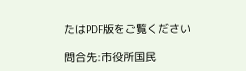たはPDF版をご覧ください

問合先:市役所国民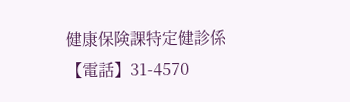健康保険課特定健診係
【電話】31-4570